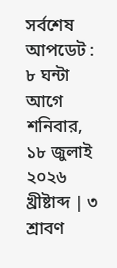সর্বশেষ আপডেট : ৮ ঘন্টা আগে
শনিবার, ১৮ জুলাই ২০২৬ খ্রীষ্টাব্দ | ৩ শ্রাবণ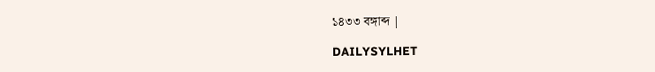১৪৩৩ বঙ্গাব্দ |

DAILYSYLHET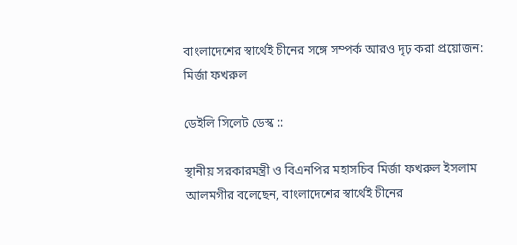বাংলাদেশের স্বার্থেই চীনের সঙ্গে সম্পর্ক আরও দৃঢ় করা প্রয়োজন: মির্জা ফখরুল

ডেইলি সিলেট ডেস্ক ::

স্থানীয় সরকারমন্ত্রী ও বিএনপির মহাসচিব মির্জা ফখরুল ইসলাম আলমগীর বলেছেন, বাংলাদেশের স্বার্থেই চীনের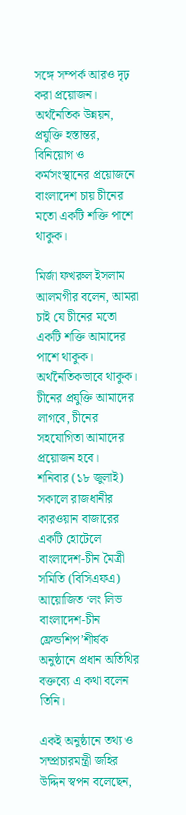সঙ্গে সম্পর্ক আরও দৃঢ় করা প্রয়োজন। অর্থনৈতিক উন্নয়ন, প্রযুক্তি হস্তান্তর, বিনিয়োগ ও কর্মসংস্থানের প্রয়োজনে বাংলাদেশ চায় চীনের মতো একটি শক্তি পাশে থাকুক।

মির্জা ফখরুল ইসলাম আলমগীর বলেন, আমরা চাই যে চীনের মতো একটি শক্তি আমাদের পাশে থাকুক। অর্থনৈতিকভাবে থাকুক। চীনের প্রযুক্তি আমাদের লাগবে, চীনের সহযোগিতা আমাদের প্রয়োজন হবে।
শনিবার (১৮ জুলাই) সকালে রাজধানীর কারওয়ান বাজারের একটি হোটেলে বাংলাদেশ-চীন মৈত্রী সমিতি (বিসিএফএ) আয়োজিত ‘লং লিভ বাংলাদেশ-চীন ফ্রেন্ডশিপ’শীর্ষক অনুষ্ঠানে প্রধান অতিথির বক্তব্যে এ কথা বলেন তিনি।

একই অনুষ্ঠানে তথ্য ও সম্প্রচারমন্ত্রী জহির উদ্দিন স্বপন বলেছেন,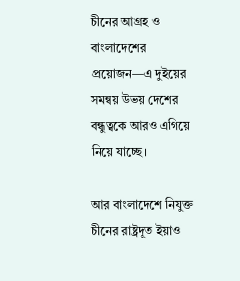চীনের আগ্রহ ও বাংলাদেশের প্রয়োজন—এ দুইয়ের সমন্বয় উভয় দেশের বন্ধুত্বকে আরও এগিয়ে নিয়ে যাচ্ছে।

আর বাংলাদেশে নিযুক্ত চীনের রাষ্ট্রদূত ইয়াও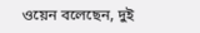ওয়েন বলেছেন, দুই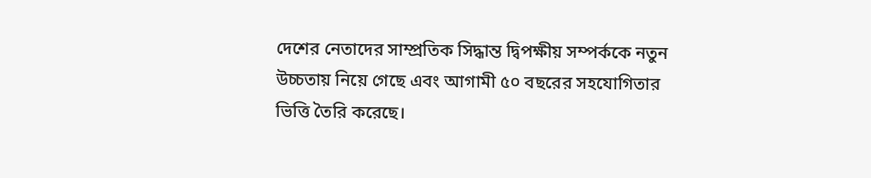দেশের নেতাদের সাম্প্রতিক সিদ্ধান্ত দ্বিপক্ষীয় সম্পর্ককে নতুন উচ্চতায় নিয়ে গেছে এবং আগামী ৫০ বছরের সহযোগিতার ভিত্তি তৈরি করেছে।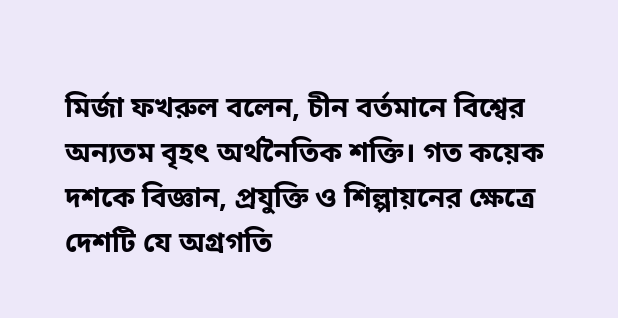মির্জা ফখরুল বলেন, চীন বর্তমানে বিশ্বের অন্যতম বৃহৎ অর্থনৈতিক শক্তি। গত কয়েক দশকে বিজ্ঞান, প্রযুক্তি ও শিল্পায়নের ক্ষেত্রে দেশটি যে অগ্রগতি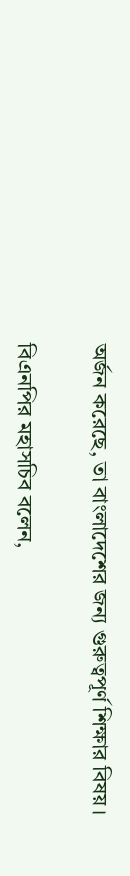অর্জন করেছে, তা বাংলাদেশের জন্য গুরুত্বপূর্ণ শিক্ষার বিষয়।

বিএনপির মহাসচিব বলেন,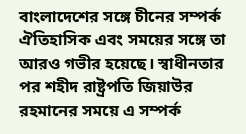বাংলাদেশের সঙ্গে চীনের সম্পর্ক ঐতিহাসিক এবং সময়ের সঙ্গে তা আরও গভীর হয়েছে। স্বাধীনতার পর শহীদ রাষ্ট্রপতি জিয়াউর রহমানের সময়ে এ সম্পর্ক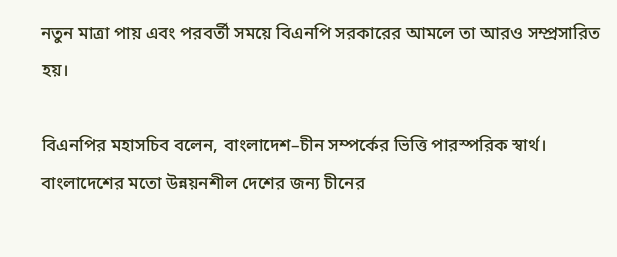নতুন মাত্রা পায় এবং পরবর্তী সময়ে বিএনপি সরকারের আমলে তা আরও সম্প্রসারিত হয়।

বিএনপির মহাসচিব বলেন, বাংলাদেশ–চীন সম্পর্কের ভিত্তি পারস্পরিক স্বার্থ। বাংলাদেশের মতো উন্নয়নশীল দেশের জন্য চীনের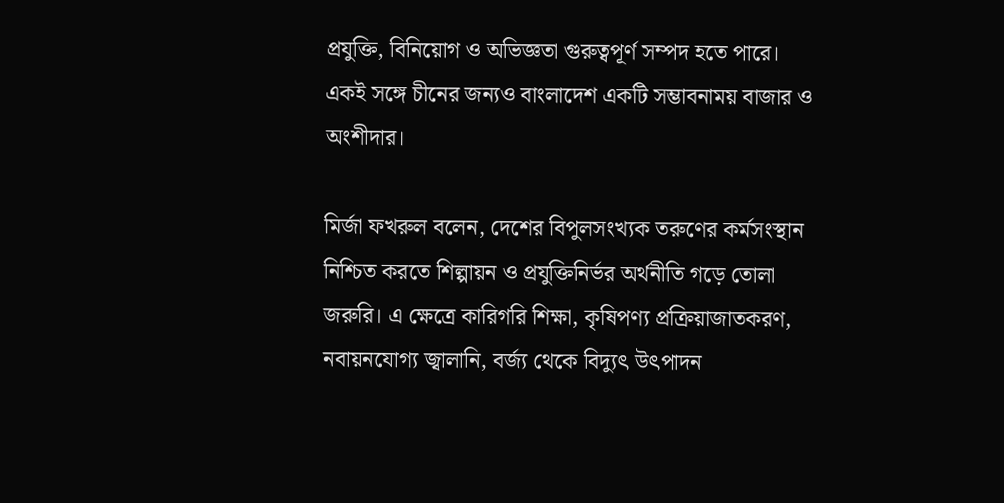প্রযুক্তি, বিনিয়োগ ও অভিজ্ঞতা গুরুত্বপূর্ণ সম্পদ হতে পারে। একই সঙ্গে চীনের জন্যও বাংলাদেশ একটি সম্ভাবনাময় বাজার ও অংশীদার।

মির্জা ফখরুল বলেন, দেশের বিপুলসংখ্যক তরুণের কর্মসংস্থান নিশ্চিত করতে শিল্পায়ন ও প্রযুক্তিনির্ভর অর্থনীতি গড়ে তোলা জরুরি। এ ক্ষেত্রে কারিগরি শিক্ষা, কৃষিপণ্য প্রক্রিয়াজাতকরণ, নবায়নযোগ্য জ্বালানি, বর্জ্য থেকে বিদ্যুৎ উৎপাদন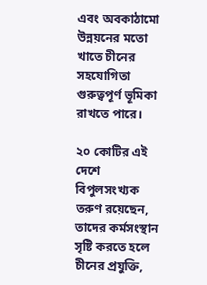এবং অবকাঠামো উন্নয়নের মতো খাতে চীনের সহযোগিতা গুরুত্বপূর্ণ ভূমিকা রাখতে পারে।

২০ কোটির এই দেশে বিপুলসংখ্যক তরুণ রয়েছেন, তাদের কর্মসংস্থান সৃষ্টি করতে হলে চীনের প্রযুক্তি,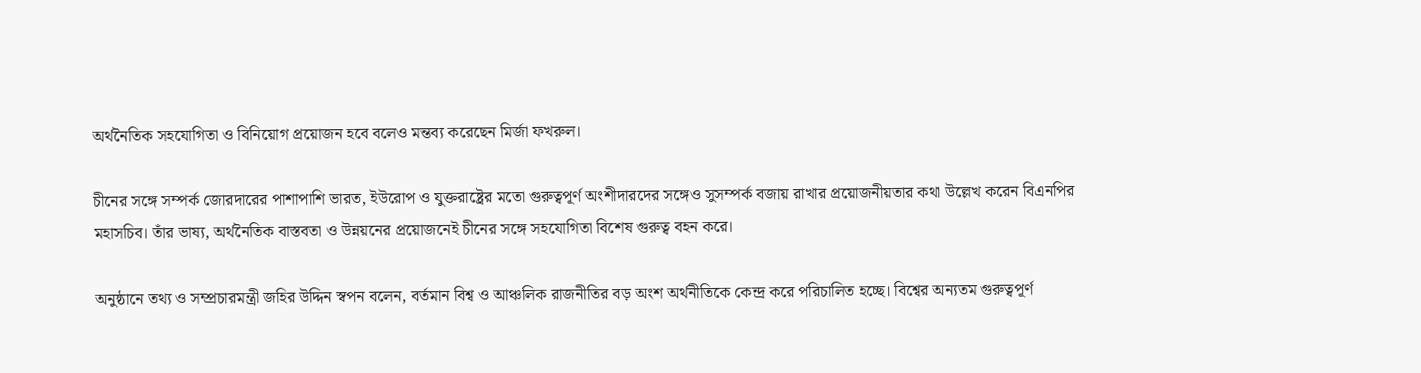অর্থনৈতিক সহযোগিতা ও বিনিয়োগ প্রয়োজন হবে বলেও মন্তব্য করেছেন মির্জা ফখরুল।

চীনের সঙ্গে সম্পর্ক জোরদারের পাশাপাশি ভারত, ইউরোপ ও যুক্তরাষ্ট্রের মতো গুরুত্বপূর্ণ অংশীদারদের সঙ্গেও সুসম্পর্ক বজায় রাখার প্রয়োজনীয়তার কথা উল্লেখ করেন বিএনপির মহাসচিব। তাঁর ভাষ্য, অর্থনৈতিক বাস্তবতা ও উন্নয়নের প্রয়োজনেই চীনের সঙ্গে সহযোগিতা বিশেষ গুরুত্ব বহন করে।

অনুষ্ঠানে তথ্য ও সম্প্রচারমন্ত্রী জহির উদ্দিন স্বপন বলেন, বর্তমান বিশ্ব ও আঞ্চলিক রাজনীতির বড় অংশ অর্থনীতিকে কেন্দ্র করে পরিচালিত হচ্ছে। বিশ্বের অন্যতম গুরুত্বপূর্ণ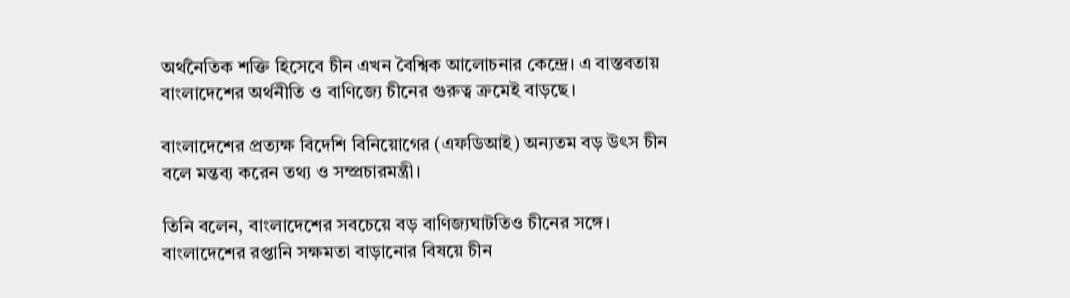অর্থনৈতিক শক্তি হিসেবে চীন এখন বৈশ্বিক আলোচনার কেন্দ্রে। এ বাস্তবতায় বাংলাদেশের অর্থনীতি ও বাণিজ্যে চীনের গুরুত্ব ক্রমেই বাড়ছে।

বাংলাদেশের প্রত্যক্ষ বিদেশি বিনিয়োগের (এফডিআই) অন্যতম বড় উৎস চীন বলে মন্তব্য করেন তথ্য ও সম্প্রচারমন্ত্রী।

তিনি বলেন, বাংলাদেশের সবচেয়ে বড় বাণিজ্যঘাটতিও চীনের সঙ্গে। বাংলাদেশের রপ্তানি সক্ষমতা বাড়ানোর বিষয়ে চীন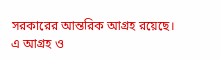সরকারের আন্তরিক আগ্রহ রয়েছে। এ আগ্রহ ও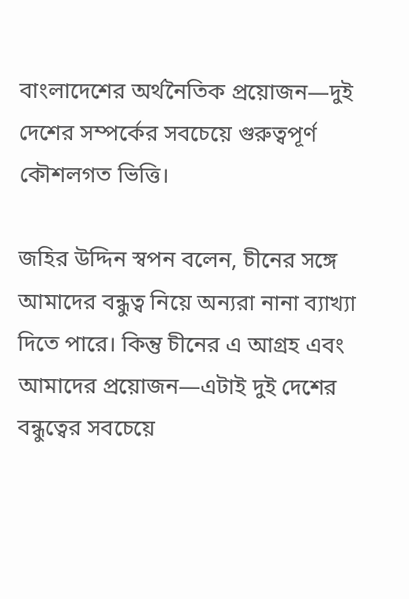বাংলাদেশের অর্থনৈতিক প্রয়োজন—দুই দেশের সম্পর্কের সবচেয়ে গুরুত্বপূর্ণ কৌশলগত ভিত্তি।

জহির উদ্দিন স্বপন বলেন, চীনের সঙ্গে আমাদের বন্ধুত্ব নিয়ে অন্যরা নানা ব্যাখ্যা দিতে পারে। কিন্তু চীনের এ আগ্রহ এবং আমাদের প্রয়োজন—এটাই দুই দেশের বন্ধুত্বের সবচেয়ে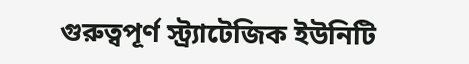গুরুত্বপূর্ণ স্ট্র্যাটেজিক ইউনিটি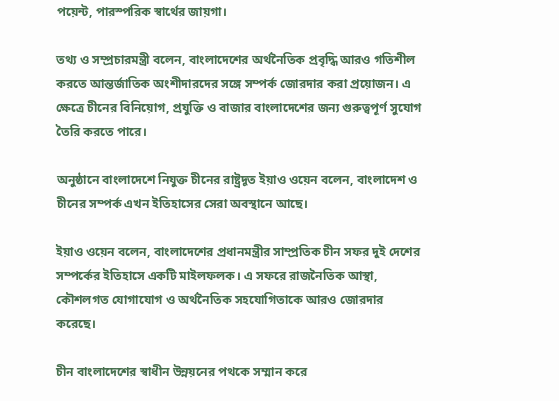পয়েন্ট, পারস্পরিক স্বার্থের জায়গা।

তথ্য ও সম্প্রচারমন্ত্রী বলেন, বাংলাদেশের অর্থনৈতিক প্রবৃদ্ধি আরও গতিশীল করতে আন্তর্জাতিক অংশীদারদের সঙ্গে সম্পর্ক জোরদার করা প্রয়োজন। এ ক্ষেত্রে চীনের বিনিয়োগ, প্রযুক্তি ও বাজার বাংলাদেশের জন্য গুরুত্বপূর্ণ সুযোগ তৈরি করতে পারে।

অনুষ্ঠানে বাংলাদেশে নিযুক্ত চীনের রাষ্ট্রদূত ইয়াও ওয়েন বলেন, বাংলাদেশ ও চীনের সম্পর্ক এখন ইতিহাসের সেরা অবস্থানে আছে।

ইয়াও ওয়েন বলেন, বাংলাদেশের প্রধানমন্ত্রীর সাম্প্রতিক চীন সফর দুই দেশের সম্পর্কের ইতিহাসে একটি মাইলফলক। এ সফরে রাজনৈতিক আস্থা, কৌশলগত যোগাযোগ ও অর্থনৈতিক সহযোগিতাকে আরও জোরদার করেছে।

চীন বাংলাদেশের স্বাধীন উন্নয়নের পথকে সম্মান করে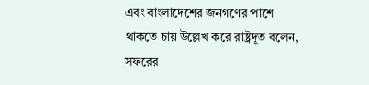এবং বাংলাদেশের জনগণের পাশে থাকতে চায় উল্লেখ করে রাষ্ট্রদূত বলেন, সফরের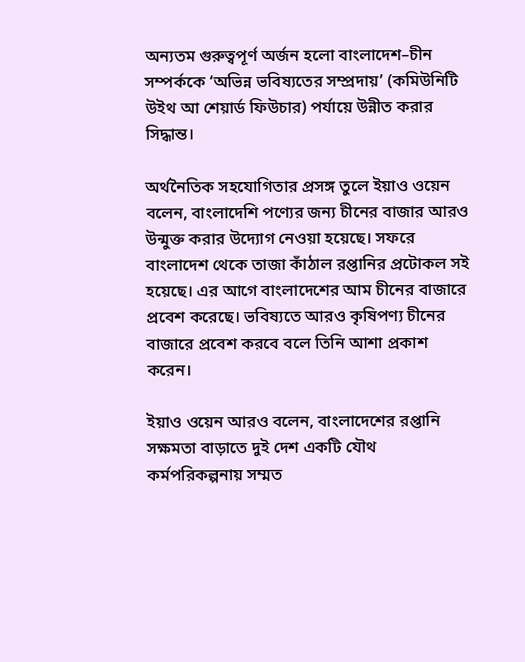অন্যতম গুরুত্বপূর্ণ অর্জন হলো বাংলাদেশ–চীন সম্পর্ককে ‘অভিন্ন ভবিষ্যতের সম্প্রদায়’ (কমিউনিটি উইথ আ শেয়ার্ড ফিউচার) পর্যায়ে উন্নীত করার সিদ্ধান্ত।

অর্থনৈতিক সহযোগিতার প্রসঙ্গ তুলে ইয়াও ওয়েন বলেন, বাংলাদেশি পণ্যের জন্য চীনের বাজার আরও উন্মুক্ত করার উদ্যোগ নেওয়া হয়েছে। সফরে বাংলাদেশ থেকে তাজা কাঁঠাল রপ্তানির প্রটোকল সই হয়েছে। এর আগে বাংলাদেশের আম চীনের বাজারে প্রবেশ করেছে। ভবিষ্যতে আরও কৃষিপণ্য চীনের বাজারে প্রবেশ করবে বলে তিনি আশা প্রকাশ করেন।

ইয়াও ওয়েন আরও বলেন, বাংলাদেশের রপ্তানি সক্ষমতা বাড়াতে দুই দেশ একটি যৌথ কর্মপরিকল্পনায় সম্মত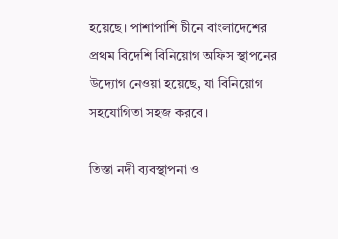হয়েছে। পাশাপাশি চীনে বাংলাদেশের প্রথম বিদেশি বিনিয়োগ অফিস স্থাপনের উদ্যোগ নেওয়া হয়েছে, যা বিনিয়োগ সহযোগিতা সহজ করবে।

তিস্তা নদী ব্যবস্থাপনা ও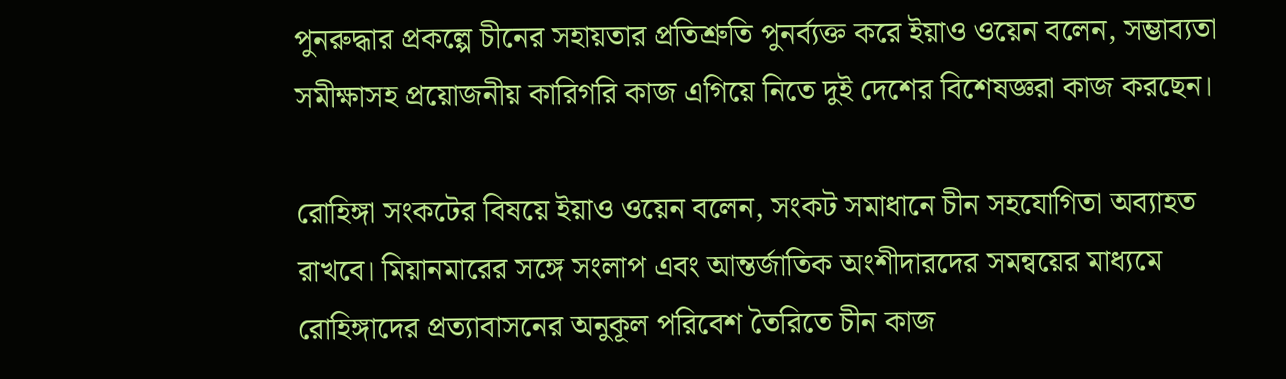পুনরুদ্ধার প্রকল্পে চীনের সহায়তার প্রতিশ্রুতি পুনর্ব্যক্ত করে ইয়াও ওয়েন বলেন, সম্ভাব্যতা সমীক্ষাসহ প্রয়োজনীয় কারিগরি কাজ এগিয়ে নিতে দুই দেশের বিশেষজ্ঞরা কাজ করছেন।

রোহিঙ্গা সংকটের বিষয়ে ইয়াও ওয়েন বলেন, সংকট সমাধানে চীন সহযোগিতা অব্যাহত রাখবে। মিয়ানমারের সঙ্গে সংলাপ এবং আন্তর্জাতিক অংশীদারদের সমন্বয়ের মাধ্যমে রোহিঙ্গাদের প্রত্যাবাসনের অনুকূল পরিবেশ তৈরিতে চীন কাজ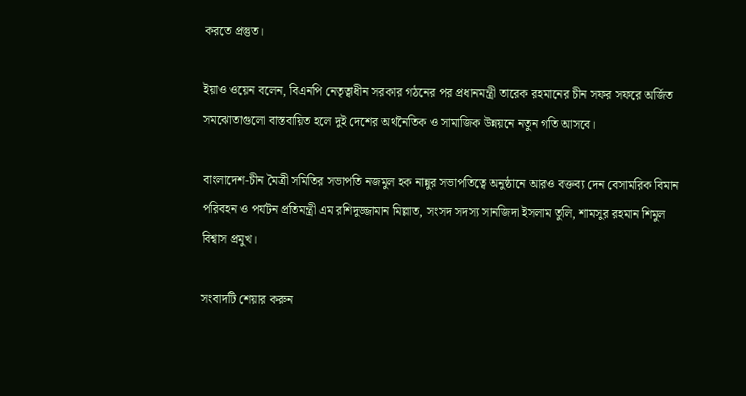করতে প্রস্তুত।

ইয়াও ওয়েন বলেন, বিএনপি নেতৃত্বাধীন সরকার গঠনের পর প্রধানমন্ত্রী তারেক রহমানের চীন সফর সফরে অর্জিত সমঝোতাগুলো বাস্তবায়িত হলে দুই দেশের অর্থনৈতিক ও সামাজিক উন্নয়নে নতুন গতি আসবে।

বাংলাদেশ-চীন মৈত্রী সমিতির সভাপতি নজমুল হক নান্নুর সভাপতিত্বে অনুষ্ঠানে আরও বক্তব্য দেন বেসামরিক বিমান পরিবহন ও পর্যটন প্রতিমন্ত্রী এম রশিদুজ্জামান মিল্লাত, সংসদ সদস্য সানজিদা ইসলাম তুলি, শামসুর রহমান শিমুল বিশ্বাস প্রমুখ।

সংবাদটি শেয়ার করুন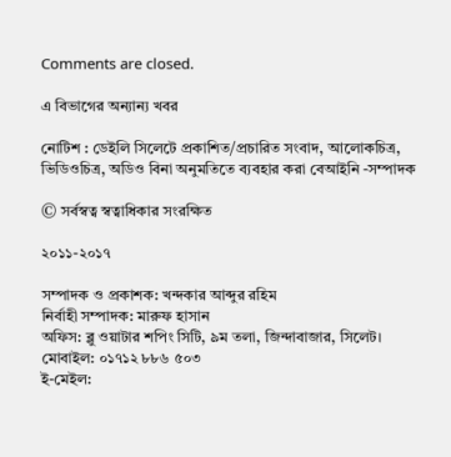Comments are closed.

এ বিভাগের অন্যান্য খবর

নোটিশ : ডেইলি সিলেটে প্রকাশিত/প্রচারিত সংবাদ, আলোকচিত্র, ভিডিওচিত্র, অডিও বিনা অনুমতিতে ব্যবহার করা বেআইনি -সম্পাদক

© সর্বস্বত্ব স্বত্বাধিকার সংরক্ষিত

২০১১-২০১৭

সম্পাদক ও প্রকাশক: খন্দকার আব্দুর রহিম
নির্বাহী সম্পাদক: মারুফ হাসান
অফিস: ব্লু ওয়াটার শপিং সিটি, ৯ম তলা, জিন্দাবাজার, সিলেট।
মোবাইল: ০১৭১২ ৮৮৬ ৫০৩
ই-মেইল: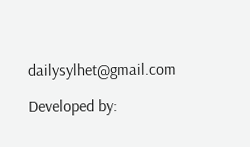dailysylhet@gmail.com

Developed by: